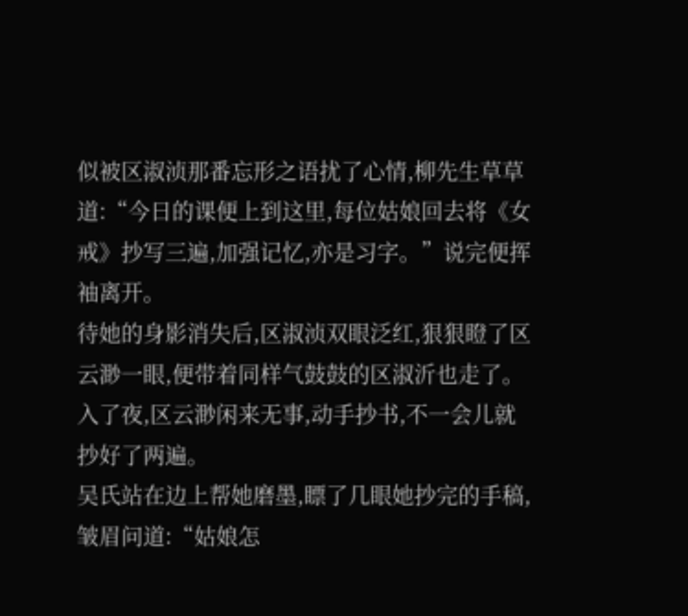似被区淑浈那番忘形之语扰了心情,柳先生草草道:“今日的课便上到这里,每位姑娘回去将《女戒》抄写三遍,加强记忆,亦是习字。”说完便挥袖离开。
待她的身影消失后,区淑浈双眼泛红,狠狠瞪了区云渺一眼,便带着同样气鼓鼓的区淑沂也走了。
入了夜,区云渺闲来无事,动手抄书,不一会儿就抄好了两遍。
吴氏站在边上帮她磨墨,瞟了几眼她抄完的手稿,皱眉问道:“姑娘怎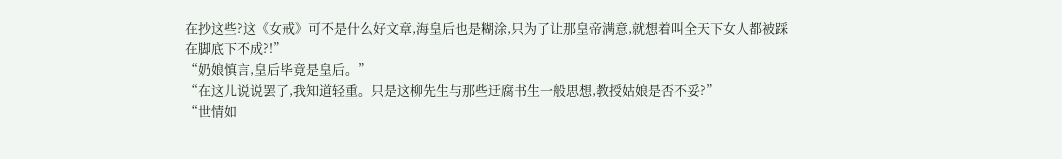在抄这些?这《女戒》可不是什么好文章,海皇后也是糊涂,只为了让那皇帝满意,就想着叫全天下女人都被踩在脚底下不成?!”
“奶娘慎言,皇后毕竟是皇后。”
“在这儿说说罢了,我知道轻重。只是这柳先生与那些迂腐书生一般思想,教授姑娘是否不妥?”
“世情如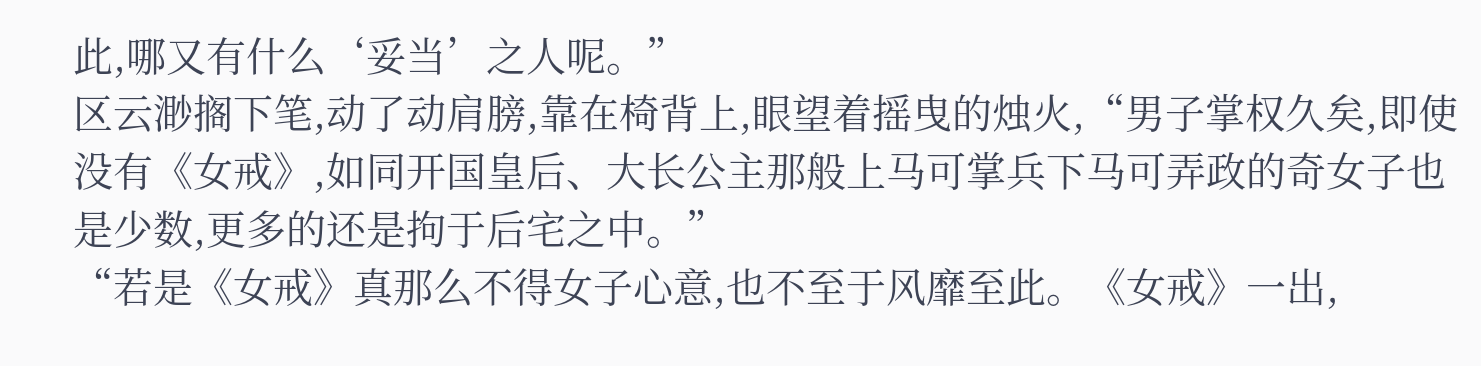此,哪又有什么‘妥当’之人呢。”
区云渺搁下笔,动了动肩膀,靠在椅背上,眼望着摇曳的烛火,“男子掌权久矣,即使没有《女戒》,如同开国皇后、大长公主那般上马可掌兵下马可弄政的奇女子也是少数,更多的还是拘于后宅之中。”
“若是《女戒》真那么不得女子心意,也不至于风靡至此。《女戒》一出,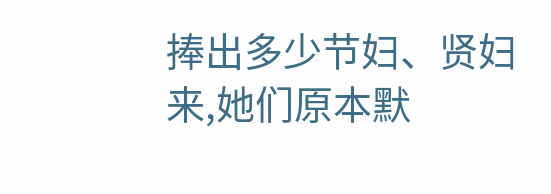捧出多少节妇、贤妇来,她们原本默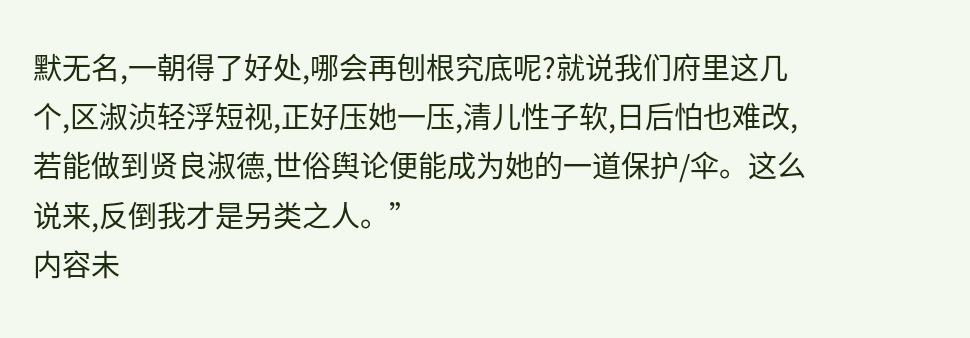默无名,一朝得了好处,哪会再刨根究底呢?就说我们府里这几个,区淑浈轻浮短视,正好压她一压,清儿性子软,日后怕也难改,若能做到贤良淑德,世俗舆论便能成为她的一道保护/伞。这么说来,反倒我才是另类之人。”
内容未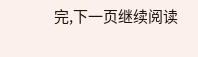完,下一页继续阅读